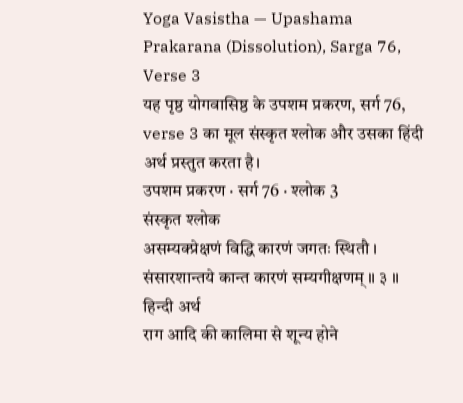Yoga Vasistha — Upashama Prakarana (Dissolution), Sarga 76, Verse 3
यह पृष्ठ योगवासिष्ठ के उपशम प्रकरण, सर्ग 76, verse 3 का मूल संस्कृत श्लोक और उसका हिंदी अर्थ प्रस्तुत करता है।
उपशम प्रकरण · सर्ग 76 · श्लोक 3
संस्कृत श्लोक
असम्यक्प्रेक्षणं विद्धि कारणं जगतः स्थितौ ।
संसारशान्तये कान्त कारणं सम्यगीक्षणम् ॥ ३ ॥
हिन्दी अर्थ
राग आदि की कालिमा से शून्य होने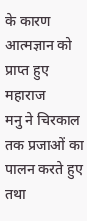के कारण आत्मज्ञान को प्राप्त हुए महाराज
मनु ने चिरकाल तक प्रजाओं का पालन करते हुए तथा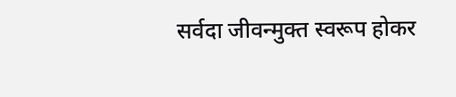सर्वदा जीवन्मुक्त स्वरूप होकर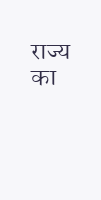राज्य का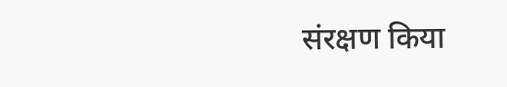संरक्षण किया